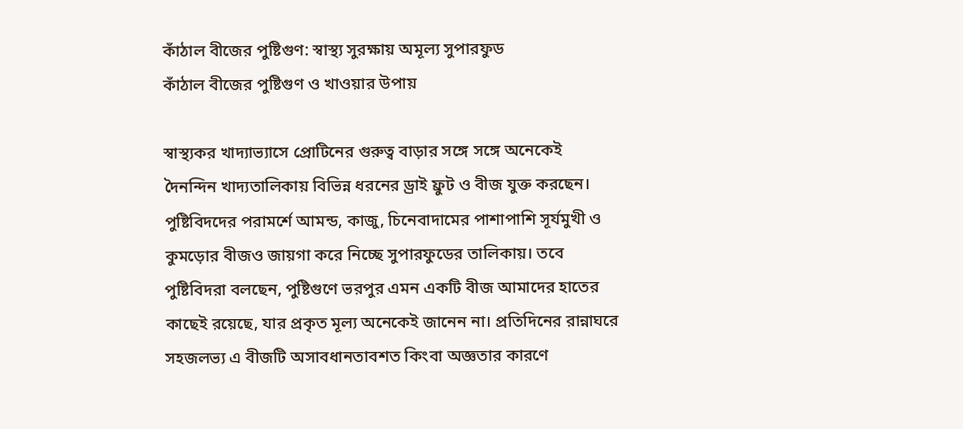কাঁঠাল বীজের পুষ্টিগুণ: স্বাস্থ্য সুরক্ষায় অমূল্য সুপারফুড
কাঁঠাল বীজের পুষ্টিগুণ ও খাওয়ার উপায়

স্বাস্থ্যকর খাদ্যাভ্যাসে প্রোটিনের গুরুত্ব বাড়ার সঙ্গে সঙ্গে অনেকেই দৈনন্দিন খাদ্যতালিকায় বিভিন্ন ধরনের ড্রাই ফ্রুট ও বীজ যুক্ত করছেন। পুষ্টিবিদদের পরামর্শে আমন্ড, কাজু, চিনেবাদামের পাশাপাশি সূর্যমুখী ও কুমড়োর বীজও জায়গা করে নিচ্ছে সুপারফুডের তালিকায়। তবে পুষ্টিবিদরা বলছেন, পুষ্টিগুণে ভরপুর এমন একটি বীজ আমাদের হাতের কাছেই রয়েছে, যার প্রকৃত মূল্য অনেকেই জানেন না। প্রতিদিনের রান্নাঘরে সহজলভ্য এ বীজটি অসাবধানতাবশত কিংবা অজ্ঞতার কারণে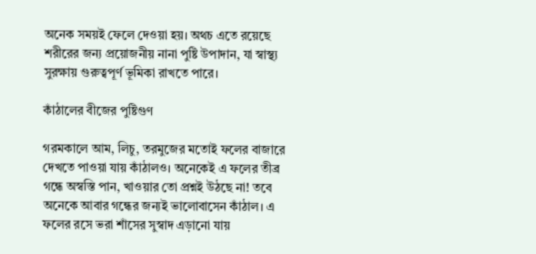অনেক সময়ই ফেলে দেওয়া হয়। অথচ এতে রয়েছে শরীরের জন্য প্রয়োজনীয় নানা পুষ্টি উপাদান, যা স্বাস্থ্য সুরক্ষায় গুরুত্বপূর্ণ ভূমিকা রাখতে পারে।

কাঁঠালের বীজের পুষ্টিগুণ

গরমকালে আম, লিচু, তরমুজের মতোই ফলের বাজারে দেখতে পাওয়া যায় কাঁঠালও। অনেকেই এ ফলের তীব্র গন্ধে অস্বস্তি পান, খাওয়ার তো প্রশ্নই উঠছে না! তবে অনেকে আবার গন্ধের জন্যই ভালোবাসেন কাঁঠাল। এ ফলের রসে ভরা শাঁসের সুস্বাদ এড়ানো যায়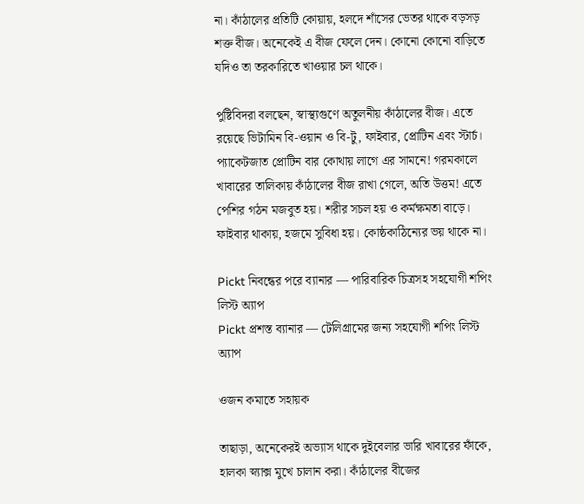না। কাঁঠালের প্রতিটি কোয়ায়, হলদে শাঁসের ভেতর থাকে বড়সড় শক্ত বীজ। অনেকেই এ বীজ ফেলে দেন। কোনো কোনো বাড়িতে যদিও তা তরকারিতে খাওয়ার চল থাকে।

পুষ্টিবিদরা বলছেন, স্বাস্থ্যগুণে অতুলনীয় কাঁঠালের বীজ। এতে রয়েছে ভিটামিন বি-ওয়ান ও বি-টু, ফাইবার, প্রোটিন এবং স্টার্চ। প্যাকেটজাত প্রোটিন বার কোথায় লাগে এর সামনে! গরমকালে খাবারের তালিকায় কাঁঠালের বীজ রাখা গেলে, অতি উত্তম! এতে পেশির গঠন মজবুত হয়। শরীর সচল হয় ও কর্মক্ষমতা বাড়ে। ফাইবার থাকায়, হজমে সুবিধা হয়। কোষ্ঠকাঠিন্যের ভয় থাকে না।

Pickt নিবন্ধের পরে ব্যানার — পারিবারিক চিত্রসহ সহযোগী শপিং লিস্ট অ্যাপ
Pickt প্রশস্ত ব্যানার — টেলিগ্রামের জন্য সহযোগী শপিং লিস্ট অ্যাপ

ওজন কমাতে সহায়ক

তাছাড়া, অনেকেরই অভ্যাস থাকে দুইবেলার ভারি খাবারের ফাঁকে, হালকা স্ন্যাক্স মুখে চালান করা। কাঁঠালের বীজের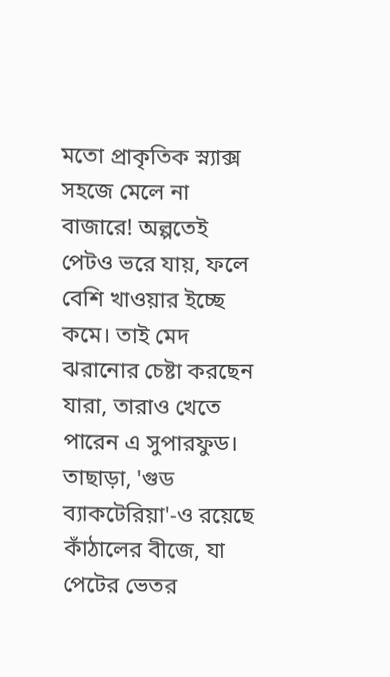মতো প্রাকৃতিক স্ন্যাক্স সহজে মেলে না বাজারে! অল্পতেই পেটও ভরে যায়, ফলে বেশি খাওয়ার ইচ্ছে কমে। তাই মেদ ঝরানোর চেষ্টা করছেন যারা, তারাও খেতে পারেন এ সুপারফুড। তাছাড়া, 'গুড ব্যাকটেরিয়া'-ও রয়েছে কাঁঠালের বীজে, যা পেটের ভেতর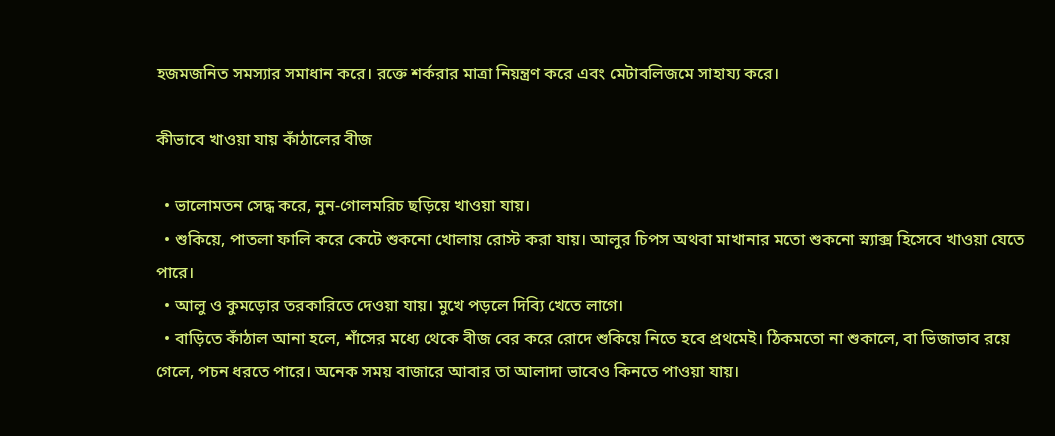হজমজনিত সমস্যার সমাধান করে। রক্তে শর্করার মাত্রা নিয়ন্ত্রণ করে এবং মেটাবলিজমে সাহায্য করে।

কীভাবে খাওয়া যায় কাঁঠালের বীজ

  • ভালোমতন সেদ্ধ করে, নুন-গোলমরিচ ছড়িয়ে খাওয়া যায়।
  • শুকিয়ে, পাতলা ফালি করে কেটে শুকনো খোলায় রোস্ট করা যায়। আলুর চিপস অথবা মাখানার মতো শুকনো স্ন্যাক্স হিসেবে খাওয়া যেতে পারে।
  • আলু ও কুমড়োর তরকারিতে দেওয়া যায়। মুখে পড়লে দিব্যি খেতে লাগে।
  • বাড়িতে কাঁঠাল আনা হলে, শাঁসের মধ্যে থেকে বীজ বের করে রোদে শুকিয়ে নিতে হবে প্রথমেই। ঠিকমতো না শুকালে, বা ভিজাভাব রয়ে গেলে, পচন ধরতে পারে। অনেক সময় বাজারে আবার তা আলাদা ভাবেও কিনতে পাওয়া যায়।